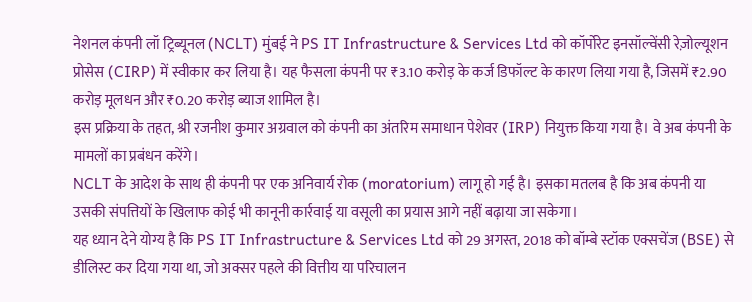नेशनल कंपनी लॉ ट्रिब्यूनल (NCLT) मुंबई ने PS IT Infrastructure & Services Ltd को कॉर्पोरेट इनसॉल्वेंसी रेज़ोल्यूशन प्रोसेस (CIRP) में स्वीकार कर लिया है। यह फैसला कंपनी पर ₹3.10 करोड़ के कर्ज डिफॉल्ट के कारण लिया गया है, जिसमें ₹2.90 करोड़ मूलधन और ₹0.20 करोड़ ब्याज शामिल है।
इस प्रक्रिया के तहत, श्री रजनीश कुमार अग्रवाल को कंपनी का अंतरिम समाधान पेशेवर (IRP) नियुक्त किया गया है। वे अब कंपनी के मामलों का प्रबंधन करेंगे।
NCLT के आदेश के साथ ही कंपनी पर एक अनिवार्य रोक (moratorium) लागू हो गई है। इसका मतलब है कि अब कंपनी या उसकी संपत्तियों के खिलाफ कोई भी कानूनी कार्रवाई या वसूली का प्रयास आगे नहीं बढ़ाया जा सकेगा।
यह ध्यान देने योग्य है कि PS IT Infrastructure & Services Ltd को 29 अगस्त, 2018 को बॉम्बे स्टॉक एक्सचेंज (BSE) से डीलिस्ट कर दिया गया था, जो अक्सर पहले की वित्तीय या परिचालन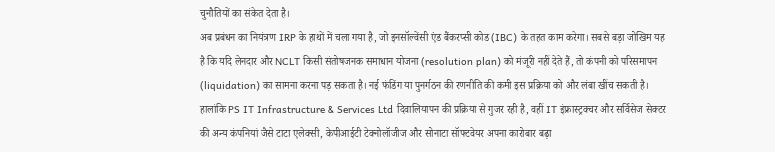चुनौतियों का संकेत देता है।
अब प्रबंधन का नियंत्रण IRP के हाथों में चला गया है, जो इनसॉल्वेंसी एंड बैंकरप्सी कोड (IBC) के तहत काम करेगा। सबसे बड़ा जोखिम यह है कि यदि लेनदार और NCLT किसी संतोषजनक समाधान योजना (resolution plan) को मंजूरी नहीं देते हैं, तो कंपनी को परिसमापन (liquidation) का सामना करना पड़ सकता है। नई फंडिंग या पुनर्गठन की रणनीति की कमी इस प्रक्रिया को और लंबा खींच सकती है।
हालांकि PS IT Infrastructure & Services Ltd दिवालियापन की प्रक्रिया से गुजर रही है, वहीं IT इंफ्रास्ट्रक्चर और सर्विसेज सेक्टर की अन्य कंपनियां जैसे टाटा एलेक्सी, केपीआईटी टेक्नोलॉजीज और सोनाटा सॉफ्टवेयर अपना कारोबार बढ़ा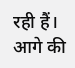रही हैं।
आगे की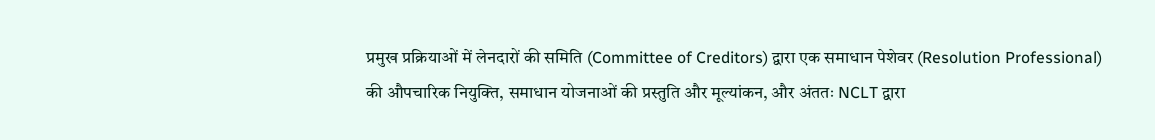प्रमुख प्रक्रियाओं में लेनदारों की समिति (Committee of Creditors) द्वारा एक समाधान पेशेवर (Resolution Professional) की औपचारिक नियुक्ति, समाधान योजनाओं की प्रस्तुति और मूल्यांकन, और अंततः NCLT द्वारा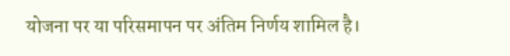योजना पर या परिसमापन पर अंतिम निर्णय शामिल है।